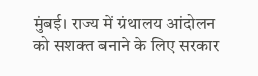मुंबई। राज्य में ग्रंथालय आंदोलन को सशक्त बनाने के लिए सरकार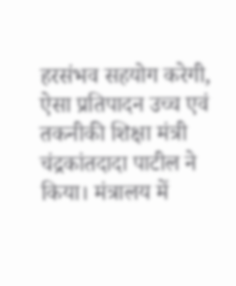हरसंभव सहयोग करेगी, ऐसा प्रतिपादन उच्च एवं तकनीकी शिक्षा मंत्री चंद्रकांतदादा पाटील ने किया। मंत्रालय में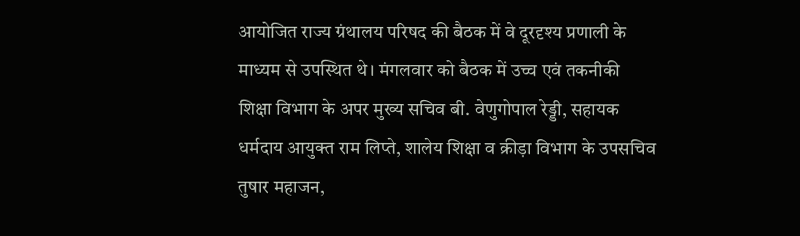आयोजित राज्य ग्रंथालय परिषद की बैठक में वे दूरदृश्य प्रणाली के माध्यम से उपस्थित थे। मंगलवार को बैठक में उच्च एवं तकनीकी शिक्षा विभाग के अपर मुख्य सचिव बी. वेणुगोपाल रेड्डी, सहायक धर्मदाय आयुक्त राम लिप्ते, शालेय शिक्षा व क्रीड़ा विभाग के उपसचिव तुषार महाजन,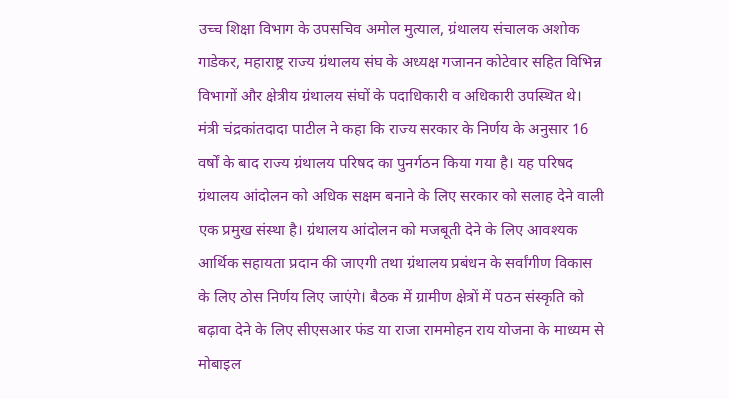उच्च शिक्षा विभाग के उपसचिव अमोल मुत्याल, ग्रंथालय संचालक अशोक गाडेकर, महाराष्ट्र राज्य ग्रंथालय संघ के अध्यक्ष गजानन कोटेवार सहित विभिन्न विभागों और क्षेत्रीय ग्रंथालय संघों के पदाधिकारी व अधिकारी उपस्थित थे। मंत्री चंद्रकांतदादा पाटील ने कहा कि राज्य सरकार के निर्णय के अनुसार 16 वर्षों के बाद राज्य ग्रंथालय परिषद का पुनर्गठन किया गया है। यह परिषद ग्रंथालय आंदोलन को अधिक सक्षम बनाने के लिए सरकार को सलाह देने वाली एक प्रमुख संस्था है। ग्रंथालय आंदोलन को मजबूती देने के लिए आवश्यक आर्थिक सहायता प्रदान की जाएगी तथा ग्रंथालय प्रबंधन के सर्वांगीण विकास के लिए ठोस निर्णय लिए जाएंगे। बैठक में ग्रामीण क्षेत्रों में पठन संस्कृति को बढ़ावा देने के लिए सीएसआर फंड या राजा राममोहन राय योजना के माध्यम से मोबाइल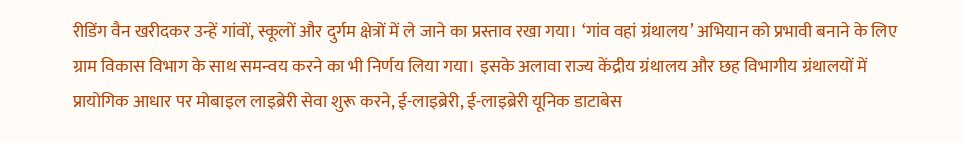रीडिंग वैन खरीदकर उन्हें गांवों, स्कूलों और दुर्गम क्षेत्रों में ले जाने का प्रस्ताव रखा गया। ‘गांव वहां ग्रंथालय’ अभियान को प्रभावी बनाने के लिए ग्राम विकास विभाग के साथ समन्वय करने का भी निर्णय लिया गया। इसके अलावा राज्य केंद्रीय ग्रंथालय और छह विभागीय ग्रंथालयों में प्रायोगिक आधार पर मोबाइल लाइब्रेरी सेवा शुरू करने, ई-लाइब्रेरी, ई-लाइब्रेरी यूनिक डाटाबेस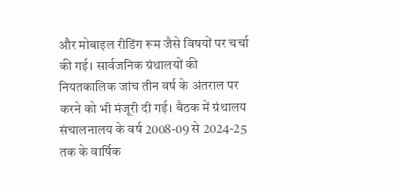और मोबाइल रीडिंग रूम जैसे विषयों पर चर्चा की गई। सार्वजनिक ग्रंथालयों की नियतकालिक जांच तीन वर्ष के अंतराल पर करने को भी मंजूरी दी गई। बैठक में ग्रंथालय संचालनालय के वर्ष 2008-09 से 2024-25 तक के वार्षिक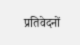प्रतिवेदनों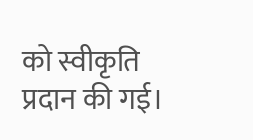को स्वीकृति प्रदान की गई।